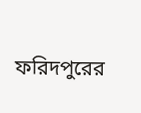ফরিদপুরের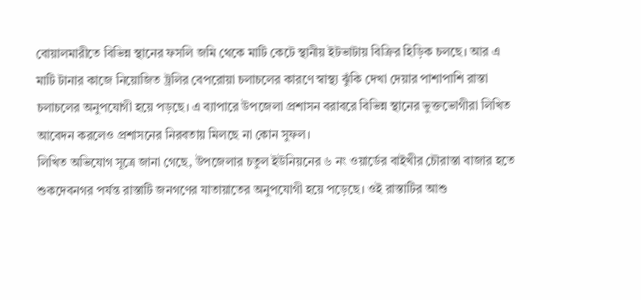বোয়ালমারীতে বিভিন্ন স্থানের ফসলি জমি থেকে মাটি কেটে স্থানীয় ইটভাটায় বিক্রির হিড়িক চলছে। আর এ মাটি টানার কাজে নিয়োজিত ট্রলির বেপরোয়া চলাচলের কারণে স্বাস্থ্য ঝুঁকি দেখা দেয়ার পাশাপাশি রাস্তা চলাচলের অনুপযোগী হয়ে পড়ছে। এ ব্যাপারে উপজেলা প্রশাসন বরাবরে বিভিন্ন স্থানের ভুক্তভোগীরা লিখিত আবেদন করলেও প্রশাসনের নিরবতায় মিলছে না কোন সুফল।
লিখিত অভিযোগ সূত্রে জানা গেছে, উপজেলার চতুল ইউনিয়নের ৬ নং ওয়ার্ডের বাইখীর চৌরাস্তা বাজার হতে শুকদেবনগর পর্যন্ত রাস্তাটি জনগণের যাতায়াতের অনুপযোগী হয়ে পড়েছে। ওই রাস্তাটির আশু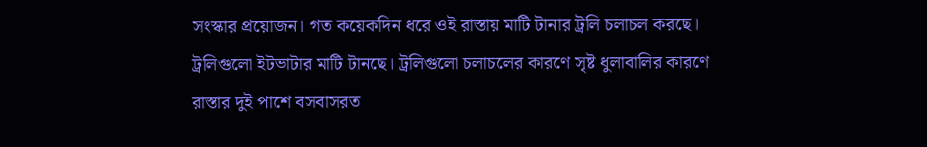সংস্কার প্রয়োজন। গত কয়েকদিন ধরে ওই রাস্তায় মাটি টানার ট্রলি চলাচল করছে। ট্রলিগুলো ইটভাটার মাটি টানছে। ট্রলিগুলো চলাচলের কারণে সৃষ্ট ধুলাবালির কারণে রাস্তার দুই পাশে বসবাসরত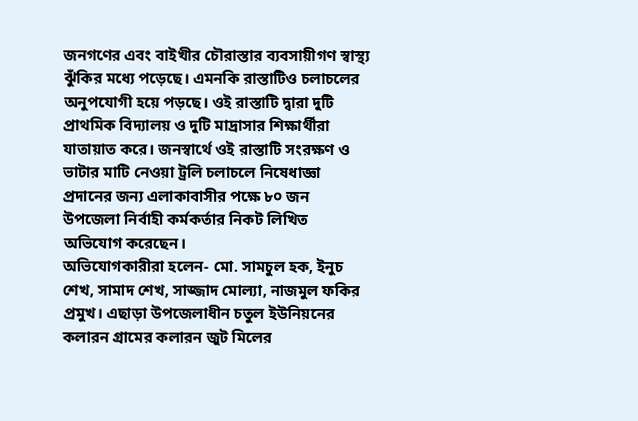জনগণের এবং বাইখীর চৌরাস্তার ব্যবসায়ীগণ স্বাস্থ্য ঝুঁকির মধ্যে পড়েছে। এমনকি রাস্তাটিও চলাচলের অনুপযোগী হয়ে পড়ছে। ওই রাস্তাটি দ্বারা দুটি প্রাথমিক বিদ্যালয় ও দুটি মাদ্রাসার শিক্ষার্থীরা যাতায়াত করে। জনস্বার্থে ওই রাস্তাটি সংরক্ষণ ও ভাটার মাটি নেওয়া ট্রলি চলাচলে নিষেধাজ্ঞা প্রদানের জন্য এলাকাবাসীর পক্ষে ৮০ জন উপজেলা নির্বাহী কর্মকর্তার নিকট লিখিত অভিযোগ করেছেন।
অভিযোগকারীরা হলেন- মো. সামচুল হক, ইনুচ শেখ, সামাদ শেখ, সাজ্জাদ মোল্যা, নাজমুল ফকির প্রমুখ। এছাড়া উপজেলাধীন চতুল ইউনিয়নের কলারন গ্রামের কলারন জুট মিলের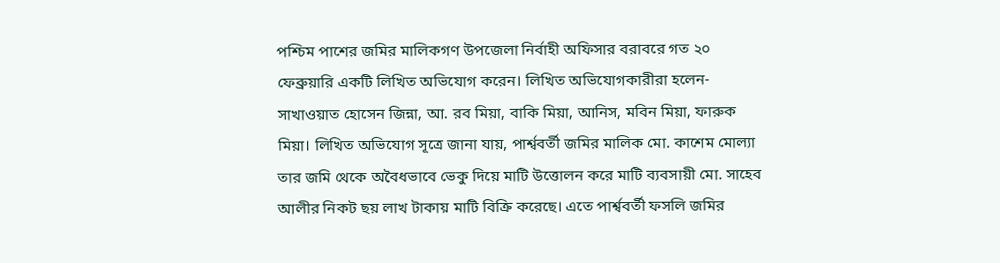পশ্চিম পাশের জমির মালিকগণ উপজেলা নির্বাহী অফিসার বরাবরে গত ২০ ফেব্রুয়ারি একটি লিখিত অভিযোগ করেন। লিখিত অভিযোগকারীরা হলেন- সাখাওয়াত হোসেন জিন্না, আ. রব মিয়া, বাকি মিয়া, আনিস, মবিন মিয়া, ফারুক মিয়া। লিখিত অভিযোগ সূত্রে জানা যায়, পার্শ্ববর্তী জমির মালিক মো. কাশেম মোল্যা তার জমি থেকে অবৈধভাবে ভেকু দিয়ে মাটি উত্তোলন করে মাটি ব্যবসায়ী মো. সাহেব আলীর নিকট ছয় লাখ টাকায় মাটি বিক্রি করেছে। এতে পার্শ্ববর্তী ফসলি জমির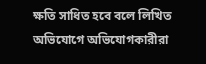ক্ষতি সাধিত হবে বলে লিখিত অভিযোগে অভিযোগকারীরা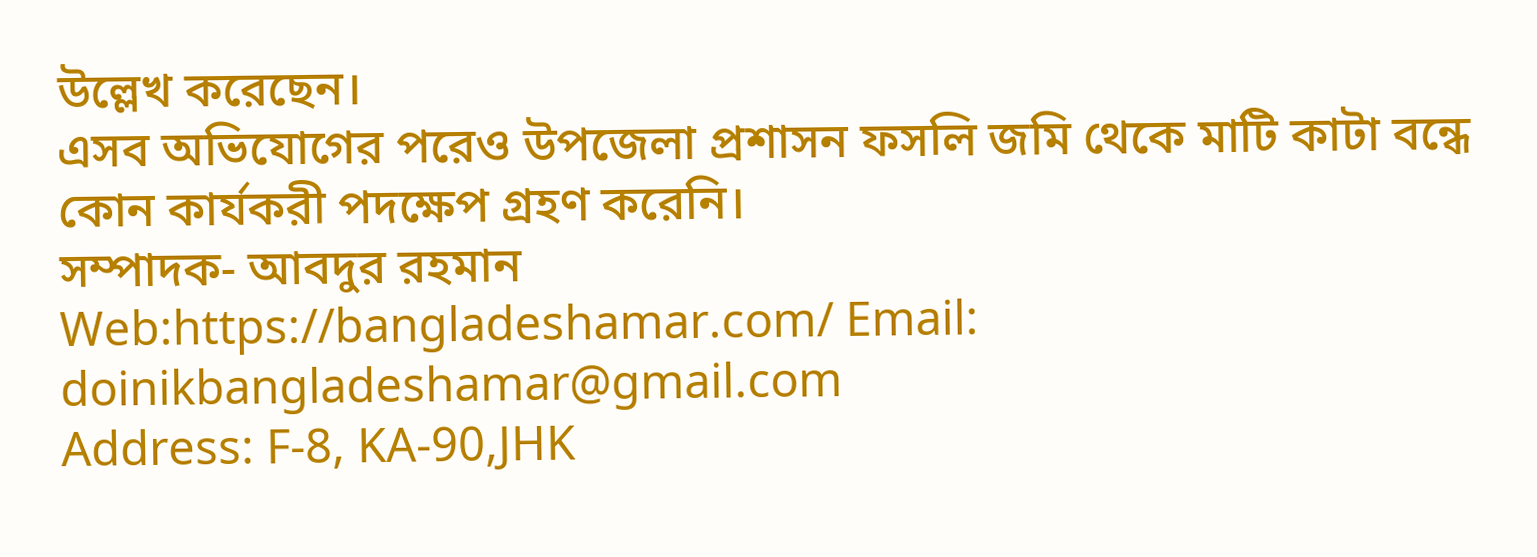উল্লেখ করেছেন।
এসব অভিযোগের পরেও উপজেলা প্রশাসন ফসলি জমি থেকে মাটি কাটা বন্ধে কোন কার্যকরী পদক্ষেপ গ্রহণ করেনি।
সম্পাদক- আবদুর রহমান
Web:https://bangladeshamar.com/ Email: doinikbangladeshamar@gmail.com
Address: F-8, KA-90,JHK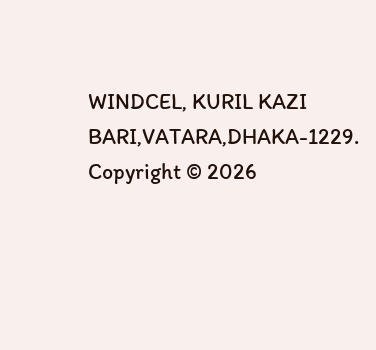WINDCEL, KURIL KAZI BARI,VATARA,DHAKA-1229.
Copyright © 2026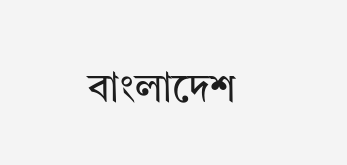বাংলাদেশ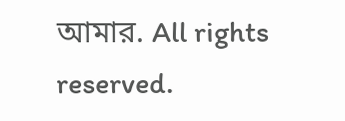আমার. All rights reserved.